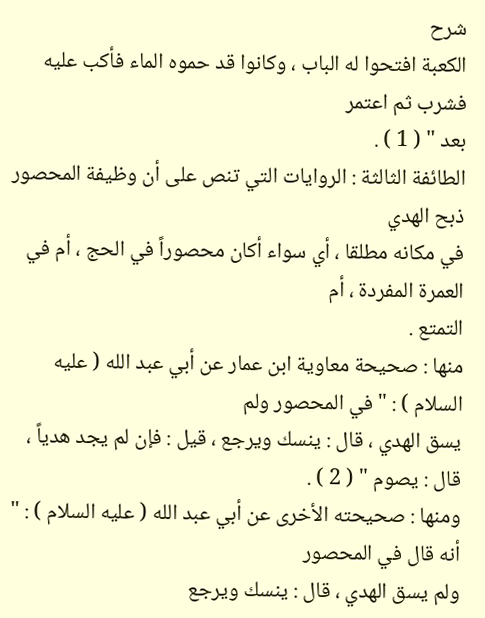شرح
الكعبة افتحوا له الباب ، وكانوا قد حموه الماء فأكب عليه فشرب ثم اعتمر
بعد " ( 1 ) .
الطائفة الثالثة : الروايات التي تنص على أن وظيفة المحصور ذبح الهدي
في مكانه مطلقا ، أي سواء أكان محصوراً في الحج ، أم في العمرة المفردة ، أم
التمتع .
منها : صحيحة معاوية ابن عمار عن أبي عبد الله ( عليه السلام ) : " في المحصور ولم
يسق الهدي ، قال : ينسك ويرجع ، قيل : فإن لم يجد هدياً ، قال : يصوم " ( 2 ) .
ومنها : صحيحته الأخرى عن أبي عبد الله ( عليه السلام ) : " أنه قال في المحصور
ولم يسق الهدي ، قال : ينسك ويرجع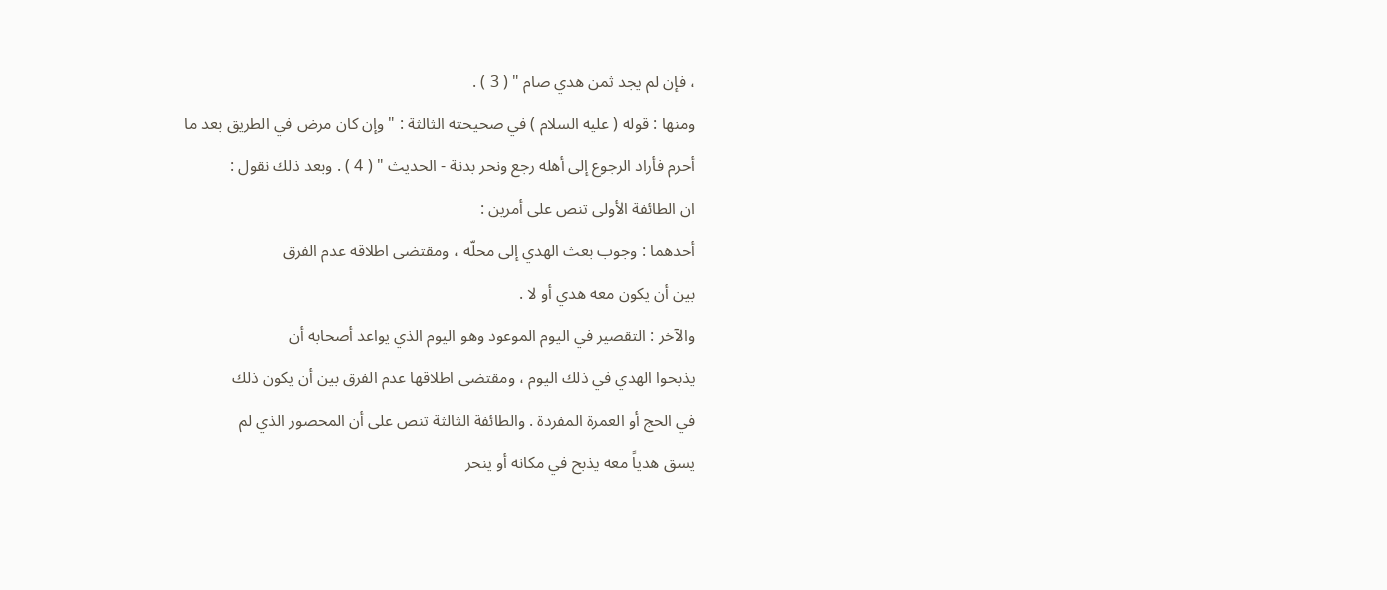، فإن لم يجد ثمن هدي صام " ( 3 ) .
ومنها : قوله ( عليه السلام ) في صحيحته الثالثة : " وإن كان مرض في الطريق بعد ما
أحرم فأراد الرجوع إلى أهله رجع ونحر بدنة - الحديث " ( 4 ) . وبعد ذلك نقول :
ان الطائفة الأولى تنص على أمرين :
أحدهما : وجوب بعث الهدي إلى محلّه ، ومقتضى اطلاقه عدم الفرق
بين أن يكون معه هدي أو لا .
والآخر : التقصير في اليوم الموعود وهو اليوم الذي يواعد أصحابه أن
يذبحوا الهدي في ذلك اليوم ، ومقتضى اطلاقها عدم الفرق بين أن يكون ذلك
في الحج أو العمرة المفردة . والطائفة الثالثة تنص على أن المحصور الذي لم
يسق هدياً معه يذبح في مكانه أو ينحر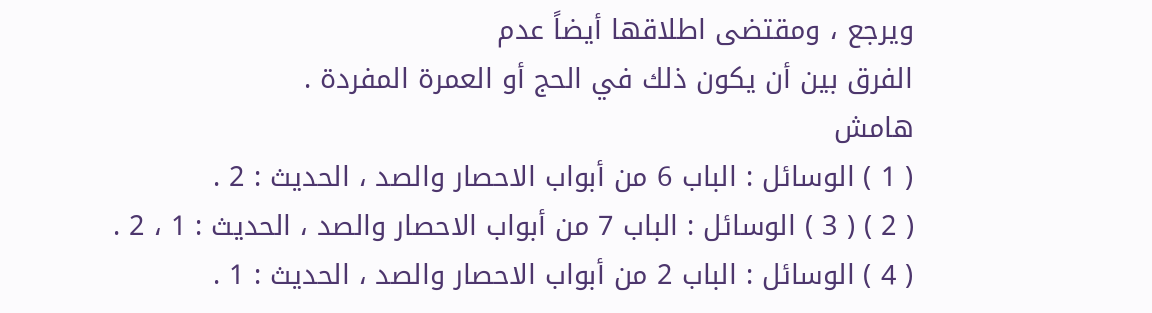ويرجع ، ومقتضى اطلاقها أيضاً عدم
الفرق بين أن يكون ذلك في الحج أو العمرة المفردة .
هامش
( 1 ) الوسائل : الباب 6 من أبواب الاحصار والصد ، الحديث : 2 .
( 2 ) ( 3 ) الوسائل : الباب 7 من أبواب الاحصار والصد ، الحديث : 1 ، 2 .
( 4 ) الوسائل : الباب 2 من أبواب الاحصار والصد ، الحديث : 1 .